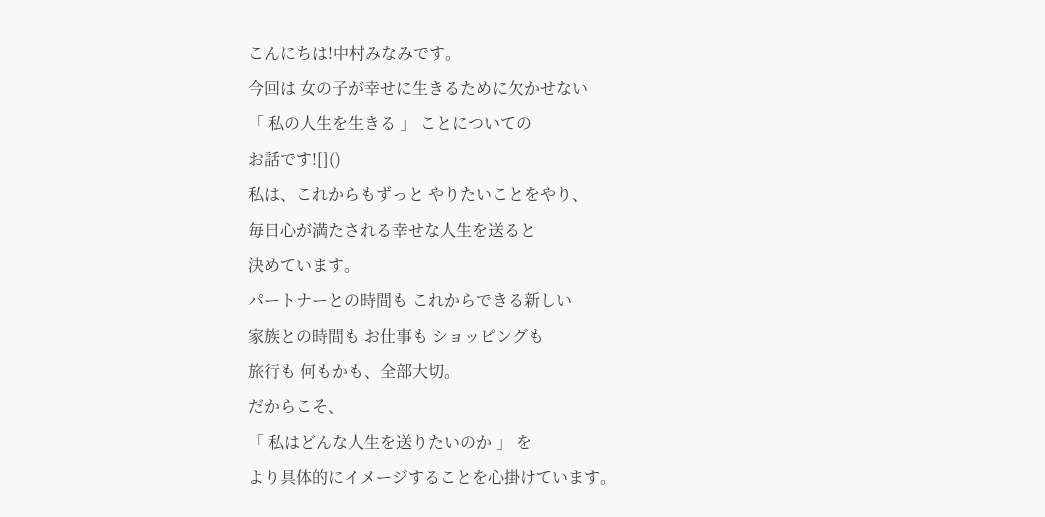こんにちは!中村みなみです。
今回は 女の子が幸せに生きるために欠かせない
「 私の人生を生きる 」 ことについての
お話です![]()
私は、これからもずっと やりたいことをやり、
毎日心が満たされる幸せな人生を送ると
決めています。
パートナーとの時間も これからできる新しい
家族との時間も お仕事も ショッピングも
旅行も 何もかも、全部大切。
だからこそ、
「 私はどんな人生を送りたいのか 」 を
より具体的にイメージすることを心掛けています。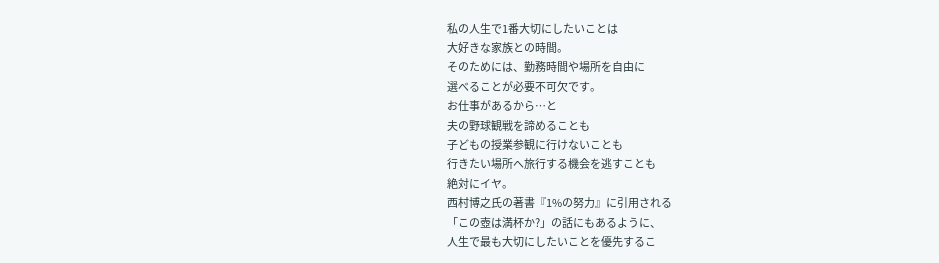私の人生で1番大切にしたいことは
大好きな家族との時間。
そのためには、勤務時間や場所を自由に
選べることが必要不可欠です。
お仕事があるから…と
夫の野球観戦を諦めることも
子どもの授業参観に行けないことも
行きたい場所へ旅行する機会を逃すことも
絶対にイヤ。
西村博之氏の著書『1%の努力』に引用される
「この壺は満杯か?」の話にもあるように、
人生で最も大切にしたいことを優先するこ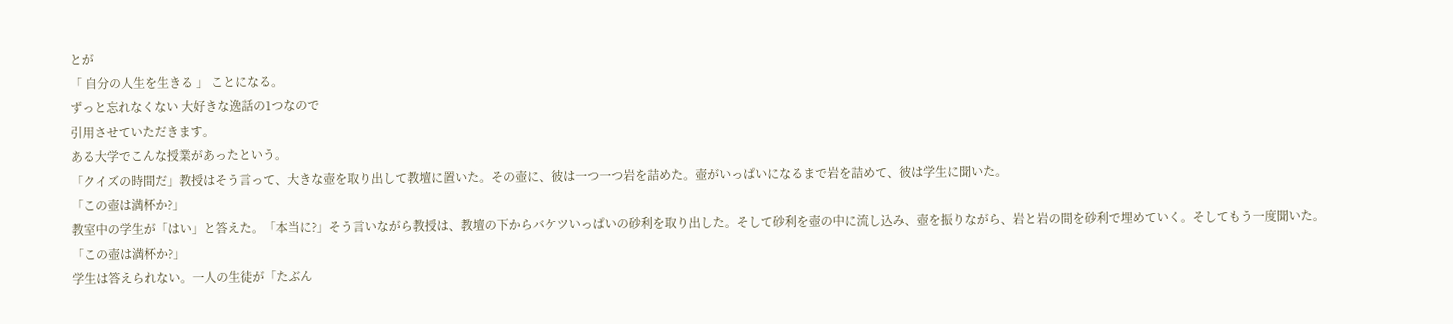とが
「 自分の人生を生きる 」 ことになる。
ずっと忘れなくない 大好きな逸話の1つなので
引用させていただきます。
ある大学でこんな授業があったという。
「クイズの時間だ」教授はそう言って、大きな壺を取り出して教壇に置いた。その壺に、彼は一つ一つ岩を詰めた。壺がいっぱいになるまで岩を詰めて、彼は学生に聞いた。
「この壺は満杯か?」
教室中の学生が「はい」と答えた。「本当に?」そう言いながら教授は、教壇の下からバケツいっぱいの砂利を取り出した。そして砂利を壺の中に流し込み、壺を振りながら、岩と岩の間を砂利で埋めていく。そしてもう一度聞いた。
「この壺は満杯か?」
学生は答えられない。一人の生徒が「たぶん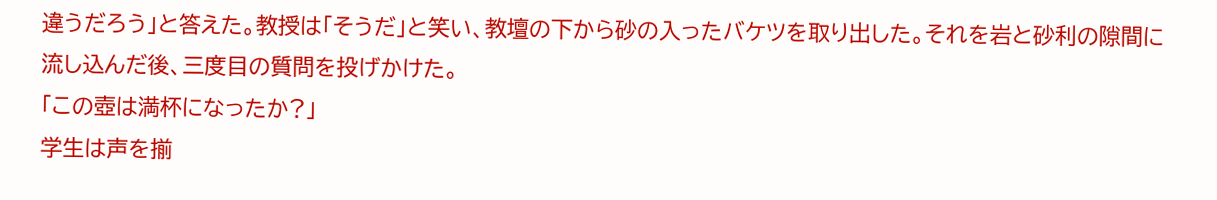違うだろう」と答えた。教授は「そうだ」と笑い、教壇の下から砂の入ったバケツを取り出した。それを岩と砂利の隙間に流し込んだ後、三度目の質問を投げかけた。
「この壺は満杯になったか?」
学生は声を揃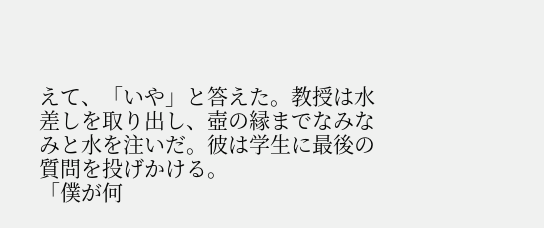えて、「いや」と答えた。教授は水差しを取り出し、壺の縁までなみなみと水を注いだ。彼は学生に最後の質問を投げかける。
「僕が何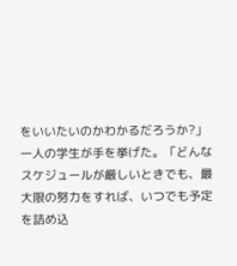をいいたいのかわかるだろうか?」
一人の学生が手を挙げた。「どんなスケジュールが厳しいときでも、最大限の努力をすれば、いつでも予定を詰め込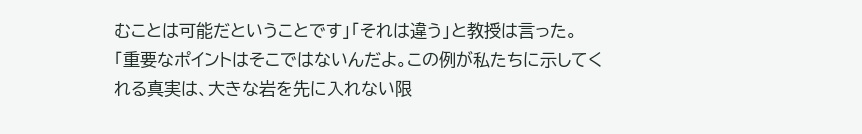むことは可能だということです」「それは違う」と教授は言った。
「重要なポイントはそこではないんだよ。この例が私たちに示してくれる真実は、大きな岩を先に入れない限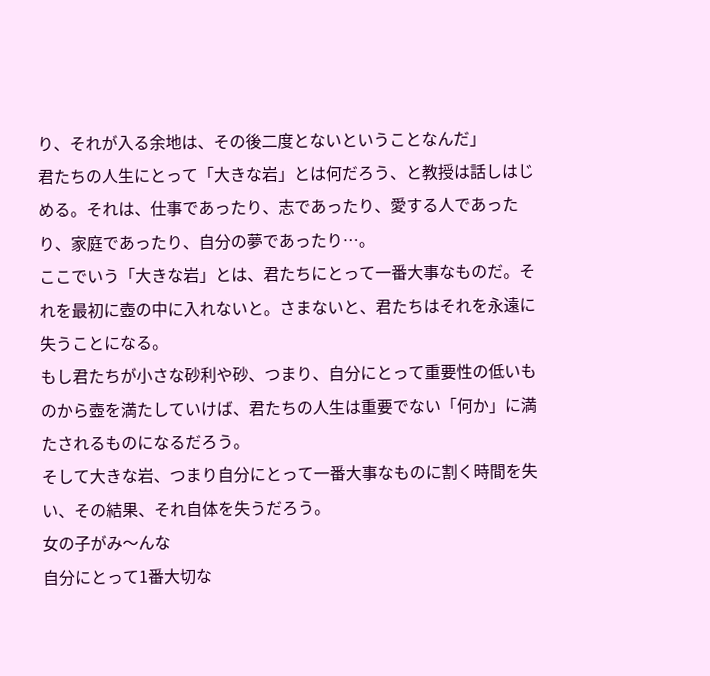り、それが入る余地は、その後二度とないということなんだ」
君たちの人生にとって「大きな岩」とは何だろう、と教授は話しはじめる。それは、仕事であったり、志であったり、愛する人であったり、家庭であったり、自分の夢であったり…。
ここでいう「大きな岩」とは、君たちにとって一番大事なものだ。それを最初に壺の中に入れないと。さまないと、君たちはそれを永遠に失うことになる。
もし君たちが小さな砂利や砂、つまり、自分にとって重要性の低いものから壺を満たしていけば、君たちの人生は重要でない「何か」に満たされるものになるだろう。
そして大きな岩、つまり自分にとって一番大事なものに割く時間を失い、その結果、それ自体を失うだろう。
女の子がみ〜んな
自分にとって1番大切な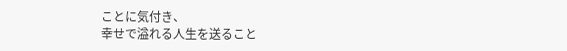ことに気付き、
幸せで溢れる人生を送ること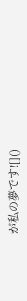が私の夢です![]()